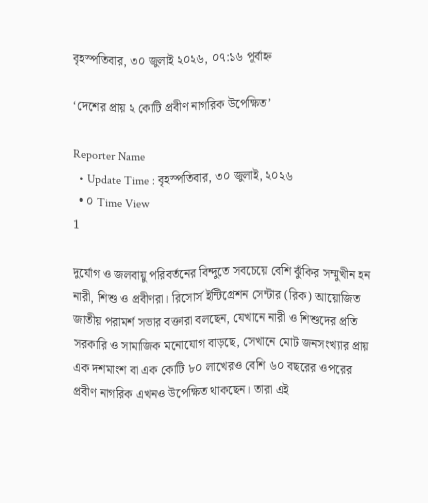বৃহস্পতিবার, ৩০ জুলাই ২০২৬, ০৭:১৬ পূর্বাহ্ন

‘দেশের প্রায় ২ কোটি প্রবীণ নাগরিক উপেক্ষিত’

Reporter Name
  • Update Time : বৃহস্পতিবার, ৩০ জুলাই, ২০২৬
  • ০ Time View
1

দুর্যোগ ও জলবায়ু পরিবর্তনের বিন্দুতে সবচেয়ে বেশি ঝুঁকির সম্মুখীন হন নারী, শিশু ও প্রবীণরা। রিসোর্স ইন্টিগ্রেশন সেন্টার (রিক) আয়োজিত জাতীয় পরামর্শ সভার বক্তারা বলছেন, যেখানে নারী ও শিশুদের প্রতি সরকারি ও সামাজিক মনোযোগ বাড়ছে, সেখানে মোট জনসংখ্যার প্রায় এক দশমাংশ বা এক কোটি ৮০ লাখেরও বেশি ৬০ বছরের ওপরের প্রবীণ নাগরিক এখনও উপেক্ষিত থাকছেন। তারা এই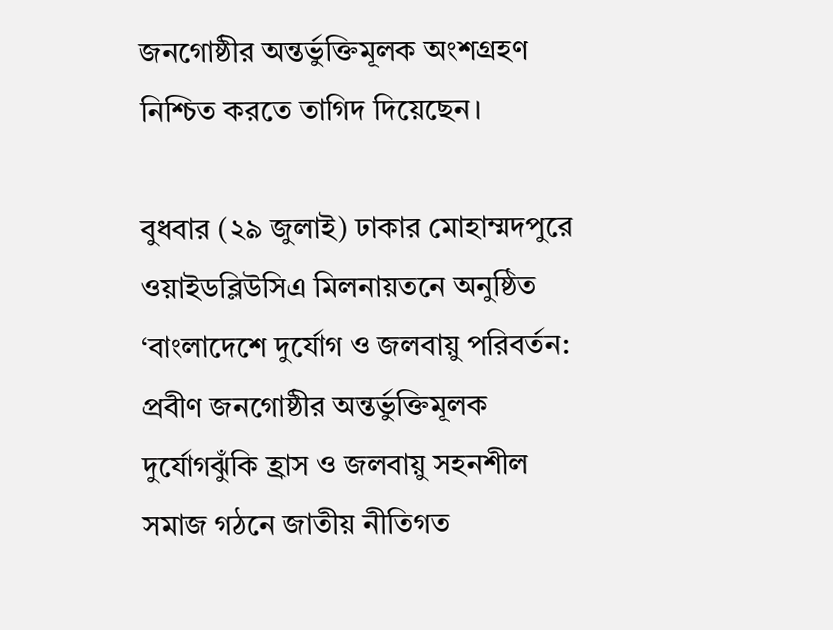জনগোষ্ঠীর অন্তর্ভুক্তিমূলক অংশগ্রহণ নিশ্চিত করতে তাগিদ দিয়েছেন।

বুধবার (২৯ জুলাই) ঢাকার মোহাম্মদপুরে ওয়াইডব্লিউসিএ মিলনায়তনে অনুষ্ঠিত ‘বাংলাদেশে দুর্যোগ ও জলবায়ু পরিবর্তন: প্রবীণ জনগোষ্ঠীর অন্তর্ভুক্তিমূলক দুর্যোগঝুঁকি হ্রাস ও জলবায়ু সহনশীল সমাজ গঠনে জাতীয় নীতিগত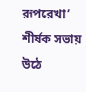রূপরেখা’ শীর্ষক সভায় উঠে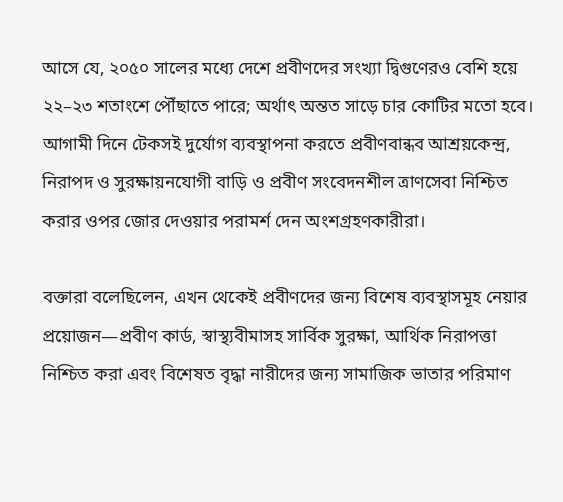আসে যে, ২০৫০ সালের মধ্যে দেশে প্রবীণদের সংখ্যা দ্বিগুণেরও বেশি হয়ে ২২–২৩ শতাংশে পৌঁছাতে পারে; অর্থাৎ অন্তত সাড়ে চার কোটির মতো হবে। আগামী দিনে টেকসই দুর্যোগ ব্যবস্থাপনা করতে প্রবীণবান্ধব আশ্রয়কেন্দ্র, নিরাপদ ও সুরক্ষায়নযোগী বাড়ি ও প্রবীণ সংবেদনশীল ত্রাণসেবা নিশ্চিত করার ওপর জোর দেওয়ার পরামর্শ দেন অংশগ্রহণকারীরা।

বক্তারা বলেছিলেন, এখন থেকেই প্রবীণদের জন্য বিশেষ ব্যবস্থাসমূহ নেয়ার প্রয়োজন—প্রবীণ কার্ড, স্বাস্থ্যবীমাসহ সার্বিক সুরক্ষা, আর্থিক নিরাপত্তা নিশ্চিত করা এবং বিশেষত বৃদ্ধা নারীদের জন্য সামাজিক ভাতার পরিমাণ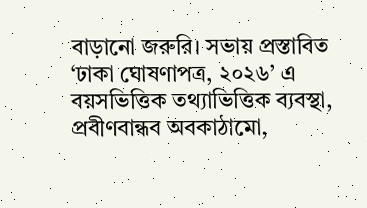বাড়ানো জরুরি। সভায় প্রস্তাবিত ‘ঢাকা ঘোষণাপত্র, ২০২৬’ এ বয়সভিত্তিক তথ্যাভিত্তিক ব্যবস্থা, প্রবীণবান্ধব অবকাঠামো,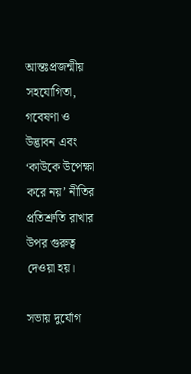আন্তঃপ্রজন্মীয় সহযোগিতা, গবেষণা ও উদ্ভাবন এবং ‘কাউকে উপেক্ষা করে নয়’ নীতির প্রতিশ্রুতি রাখার উপর গুরুত্ব দেওয়া হয়।

সভায় দুর্যোগ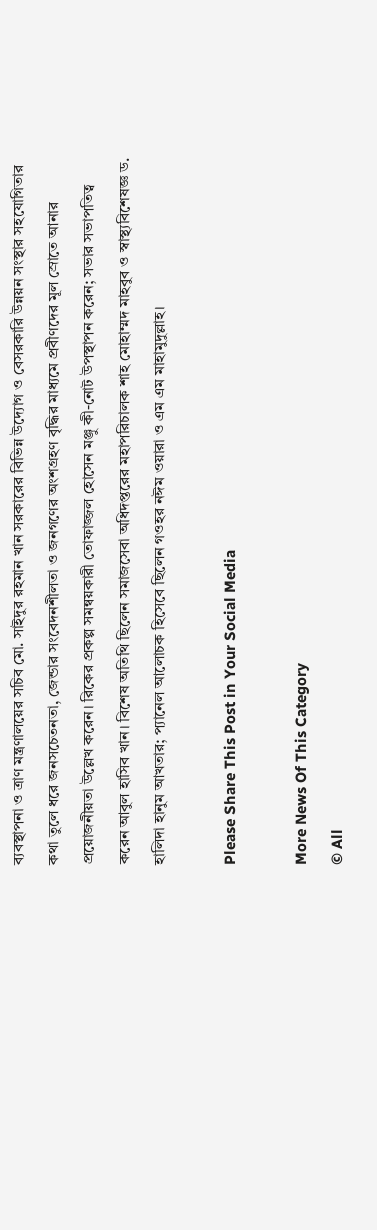ব্যবস্থাপনা ও ত্রাণ মন্ত্রণালয়ের সচিব মো. সাইদুর রহমান খান সরকারের বিভিন্ন উদ্যোগ ও বেসরকারি উন্নয়ন সংস্থার সহযোগিতার কথা তুলে ধরে জনসচেতনতা, জেন্ডার সংবেদনশীলতা ও জনগণের অংশগ্রহণ বৃদ্ধির মাধ্যমে প্রবীণদের মূল স্রোতে আনার প্রয়োজনীয়তা উল্লেখ করেন। রিকের প্রকল্প সমন্বয়কারী তোফাজ্জল হোসেন মঞ্জু কী-নোট উপস্থাপন করেন; সভার সভাপতিত্ব করেন আবুল হাসিব খান। বিশেষ অতিথি ছিলেন সমাজসেবা অধিদপ্তরের মহাপরিচালক শাহ মোহাম্মদ মাহবুব ও স্বাস্থ্যবিশেষজ্ঞ ড. হালিদা হানুম আখতার; প্যানেল আলোচক হিসেবে ছিলেন গওহর নঈম ওয়ারা ও এম এম মাহামুদুল্লাহ।

Please Share This Post in Your Social Media

More News Of This Category
© All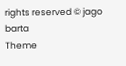rights reserved © jago barta
Theme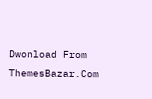Dwonload From ThemesBazar.Com